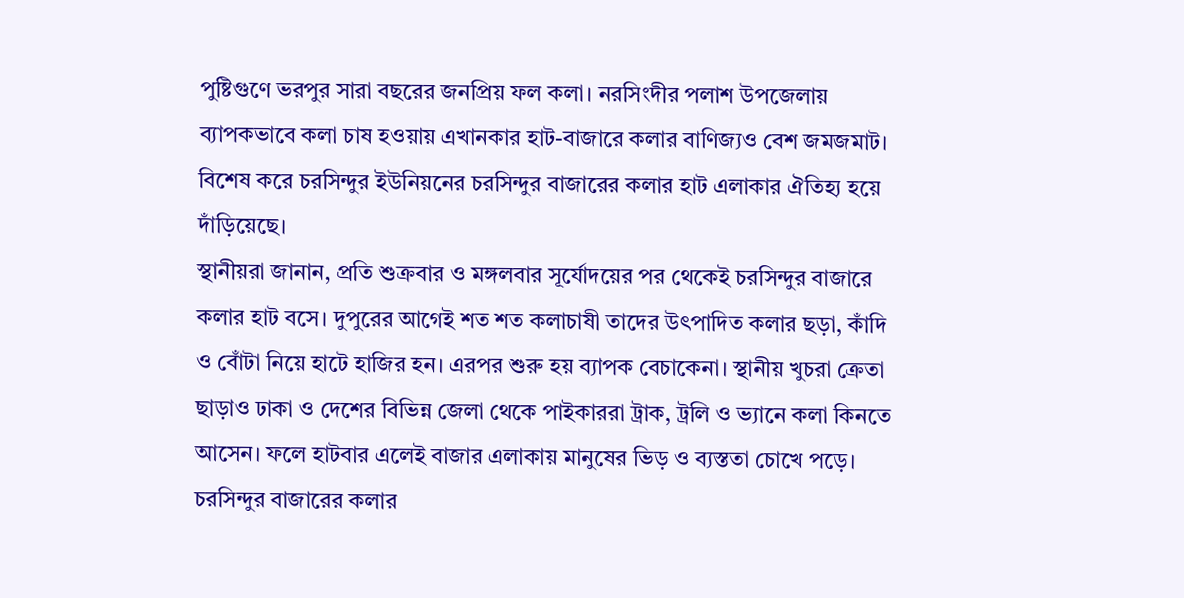পুষ্টিগুণে ভরপুর সারা বছরের জনপ্রিয় ফল কলা। নরসিংদীর পলাশ উপজেলায় ব্যাপকভাবে কলা চাষ হওয়ায় এখানকার হাট-বাজারে কলার বাণিজ্যও বেশ জমজমাট। বিশেষ করে চরসিন্দুর ইউনিয়নের চরসিন্দুর বাজারের কলার হাট এলাকার ঐতিহ্য হয়ে দাঁড়িয়েছে।
স্থানীয়রা জানান, প্রতি শুক্রবার ও মঙ্গলবার সূর্যোদয়ের পর থেকেই চরসিন্দুর বাজারে কলার হাট বসে। দুপুরের আগেই শত শত কলাচাষী তাদের উৎপাদিত কলার ছড়া, কাঁদি ও বোঁটা নিয়ে হাটে হাজির হন। এরপর শুরু হয় ব্যাপক বেচাকেনা। স্থানীয় খুচরা ক্রেতা ছাড়াও ঢাকা ও দেশের বিভিন্ন জেলা থেকে পাইকাররা ট্রাক, ট্রলি ও ভ্যানে কলা কিনতে আসেন। ফলে হাটবার এলেই বাজার এলাকায় মানুষের ভিড় ও ব্যস্ততা চোখে পড়ে।
চরসিন্দুর বাজারের কলার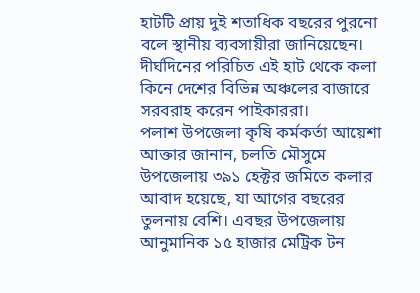হাটটি প্রায় দুই শতাধিক বছরের পুরনো বলে স্থানীয় ব্যবসায়ীরা জানিয়েছেন। দীর্ঘদিনের পরিচিত এই হাট থেকে কলা কিনে দেশের বিভিন্ন অঞ্চলের বাজারে সরবরাহ করেন পাইকাররা।
পলাশ উপজেলা কৃষি কর্মকর্তা আয়েশা আক্তার জানান, চলতি মৌসুমে উপজেলায় ৩৯১ হেক্টর জমিতে কলার আবাদ হয়েছে, যা আগের বছরের তুলনায় বেশি। এবছর উপজেলায় আনুমানিক ১৫ হাজার মেট্রিক টন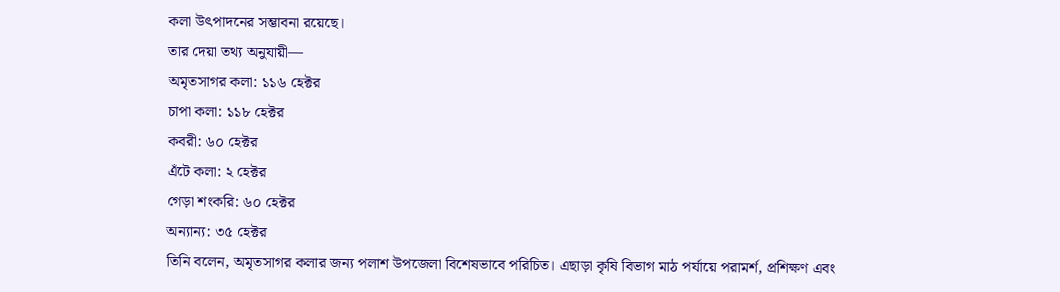কলা উৎপাদনের সম্ভাবনা রয়েছে।
তার দেয়া তথ্য অনুযায়ী—
অমৃতসাগর কলা: ১১৬ হেক্টর
চাপা কলা: ১১৮ হেক্টর
কবরী: ৬০ হেক্টর
এঁটে কলা: ২ হেক্টর
গেড়া শংকরি: ৬০ হেক্টর
অন্যান্য: ৩৫ হেক্টর
তিনি বলেন, অমৃতসাগর কলার জন্য পলাশ উপজেলা বিশেষভাবে পরিচিত। এছাড়া কৃষি বিভাগ মাঠ পর্যায়ে পরামর্শ, প্রশিক্ষণ এবং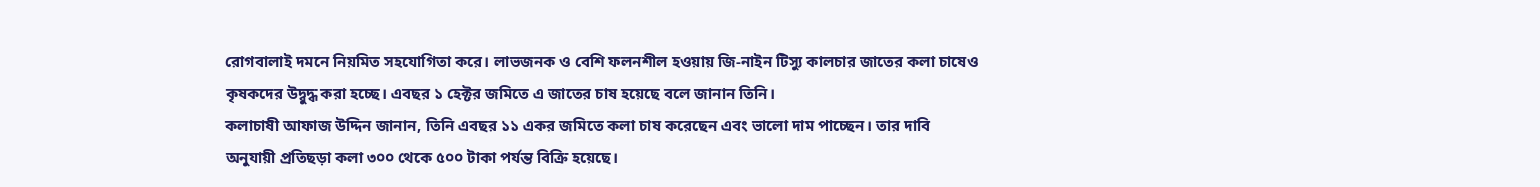রোগবালাই দমনে নিয়মিত সহযোগিতা করে। লাভজনক ও বেশি ফলনশীল হওয়ায় জি-নাইন টিস্যু কালচার জাতের কলা চাষেও কৃষকদের উদ্বুদ্ধ করা হচ্ছে। এবছর ১ হেক্টর জমিতে এ জাতের চাষ হয়েছে বলে জানান তিনি।
কলাচাষী আফাজ উদ্দিন জানান, তিনি এবছর ১১ একর জমিতে কলা চাষ করেছেন এবং ভালো দাম পাচ্ছেন। তার দাবি অনুযায়ী প্রতিছড়া কলা ৩০০ থেকে ৫০০ টাকা পর্যন্ত বিক্রি হয়েছে।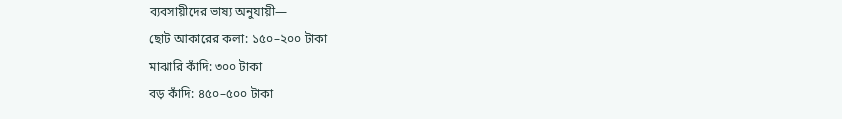ব্যবসায়ীদের ভাষ্য অনুযায়ী—
ছোট আকারের কলা: ১৫০–২০০ টাকা
মাঝারি কাঁদি: ৩০০ টাকা
বড় কাঁদি: ৪৫০–৫০০ টাকা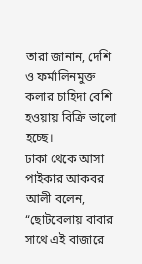তারা জানান, দেশি ও ফর্মালিনমুক্ত কলার চাহিদা বেশি হওয়ায় বিক্রি ভালো হচ্ছে।
ঢাকা থেকে আসা পাইকার আকবর আলী বলেন, “ছোটবেলায় বাবার সাথে এই বাজারে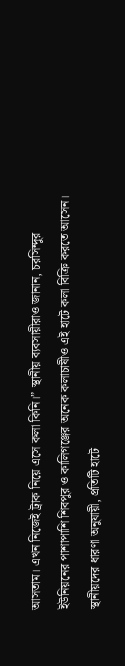আসতাম। এখন নিজেই ট্রাক নিয়ে এসে কলা কিনি।” স্থানীয় ব্যবসায়ীরাও জানান, চরসিন্দুর ইউনিয়নের পাশাপাশি শিবপুর ও কালিগঞ্জের অনেক কলাচাষীও এই হাটে কলা বিক্রি করতে আসেন।
স্থানীয়দের ধারণা অনুযায়ী, প্রতিটি হাটে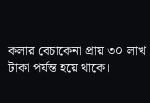কলার বেচাকেনা প্রায় ৩০ লাখ টাকা পর্যন্ত হয়ে থাকে।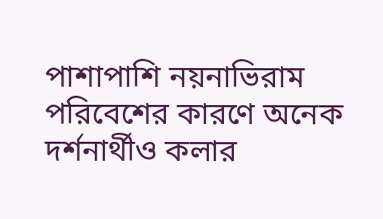পাশাপাশি নয়নাভিরাম পরিবেশের কারণে অনেক দর্শনার্থীও কলার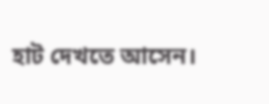হাট দেখতে আসেন।